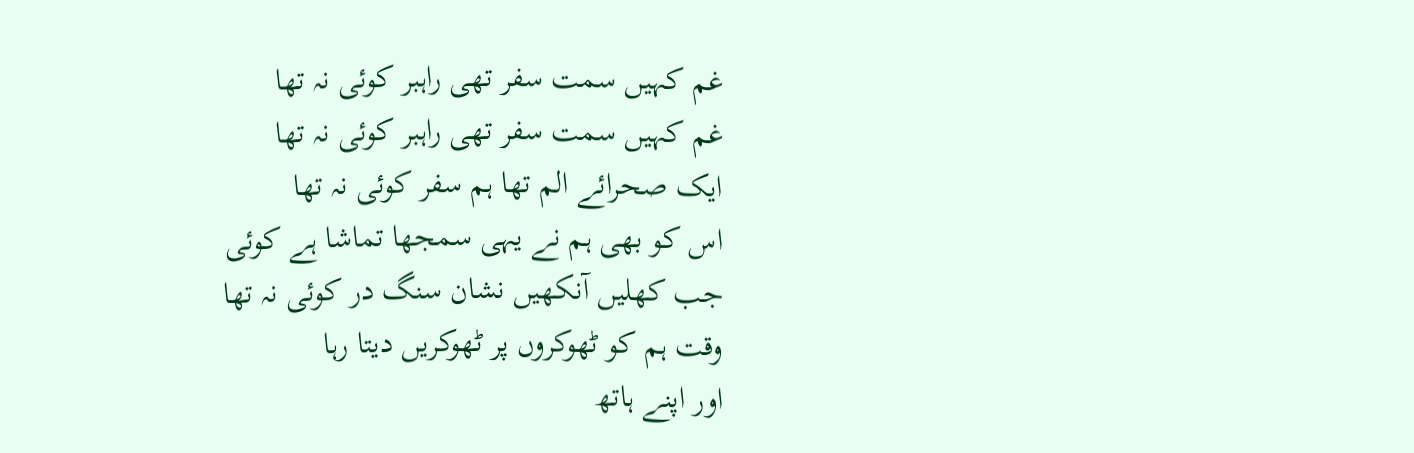غم کہیں سمت سفر تھی راہبر کوئی نہ تھا
غم کہیں سمت سفر تھی راہبر کوئی نہ تھا
ایک صحرائے الم تھا ہم سفر کوئی نہ تھا
اس کو بھی ہم نے یہی سمجھا تماشا ہے کوئی
جب کھلیں آنکھیں نشان سنگ در کوئی نہ تھا
وقت ہم کو ٹھوکروں پر ٹھوکریں دیتا رہا
اور اپنے ہاتھ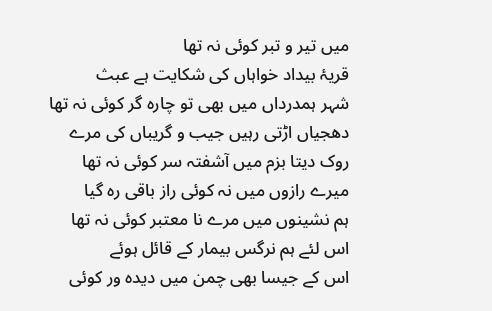میں تیر و تبر کوئی نہ تھا
قریۂ بیداد خواہاں کی شکایت ہے عبث
شہر ہمدرداں میں بھی تو چارہ گر کوئی نہ تھا
دھجیاں اڑتی رہیں جیب و گریباں کی مرے
روک دیتا بزم میں آشفتہ سر کوئی نہ تھا
میرے رازوں میں نہ کوئی راز باقی رہ گیا
ہم نشینوں میں مرے نا معتبر کوئی نہ تھا
اس لئے ہم نرگس بیمار کے قائل ہوئے
اس کے جیسا بھی چمن میں دیدہ ور کوئی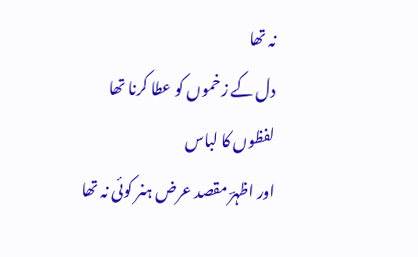نہ تھا
دل کے زخموں کو عطا کرنا تھا لفظوں کا لباس
اور اظہرؔ مقصد عرض ہنر کوئی نہ تھا